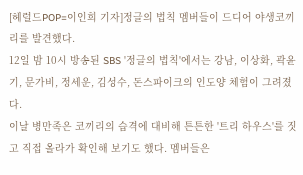[헤럴드POP=이인희 기자]정글의 법칙 멤버들이 드디어 야생코끼리를 발견했다.
12일 밤 10시 방송된 SBS '정글의 법칙'에서는 강남, 이상화, 곽윤기, 문가비, 정세운, 김성수, 돈스파이크의 인도양 체험이 그려졌다.
이날 병만족은 코끼리의 습격에 대비해 튼튼한 '트리 하우스'를 짓고 직접 올라가 확인해 보기도 했다. 멤버들은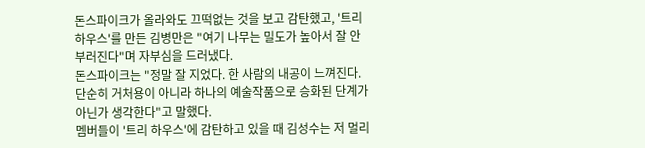돈스파이크가 올라와도 끄떡없는 것을 보고 감탄했고, '트리 하우스'를 만든 김병만은 "여기 나무는 밀도가 높아서 잘 안 부러진다"며 자부심을 드러냈다.
돈스파이크는 "정말 잘 지었다. 한 사람의 내공이 느껴진다. 단순히 거처용이 아니라 하나의 예술작품으로 승화된 단계가 아닌가 생각한다"고 말했다.
멤버들이 '트리 하우스'에 감탄하고 있을 때 김성수는 저 멀리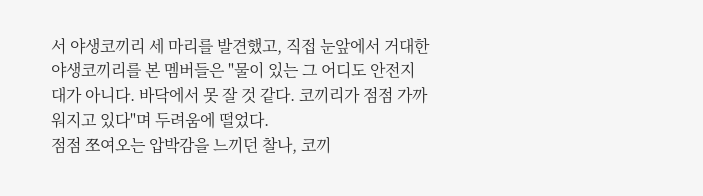서 야생코끼리 세 마리를 발견했고, 직접 눈앞에서 거대한 야생코끼리를 본 멤버들은 "물이 있는 그 어디도 안전지대가 아니다. 바닥에서 못 잘 것 같다. 코끼리가 점점 가까워지고 있다"며 두려움에 떨었다.
점점 쪼여오는 압박감을 느끼던 찰나, 코끼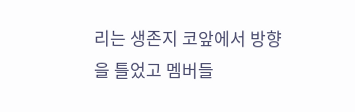리는 생존지 코앞에서 방향을 틀었고 멤버들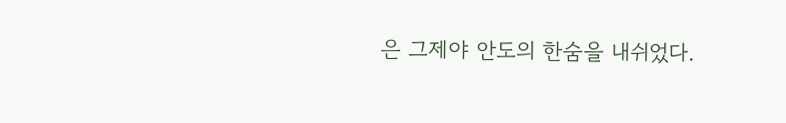은 그제야 안도의 한숨을 내쉬었다.